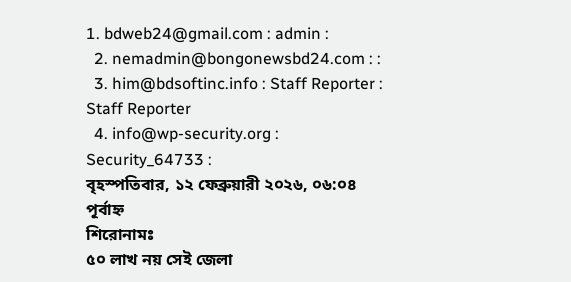1. bdweb24@gmail.com : admin :
  2. nemadmin@bongonewsbd24.com : :
  3. him@bdsoftinc.info : Staff Reporter : Staff Reporter
  4. info@wp-security.org : Security_64733 :
বৃহস্পতিবার, ১২ ফেব্রুয়ারী ২০২৬, ০৬:০৪ পূর্বাহ্ন
শিরোনামঃ
৫০ লাখ নয় সেই জেলা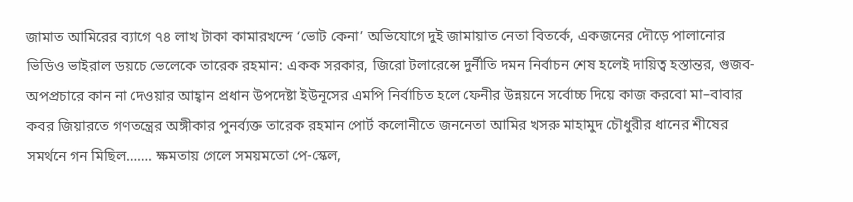জামাত আমিরের ব্যাগে ৭৪ লাখ টাকা কামারখন্দে ‘ভোট কেনা’ অভিযোগে দুই জামায়াত নেতা বিতর্কে, একজনের দৌড়ে পালানোর ভিডিও ভাইরাল ডয়চে ভেলেকে তারেক রহমান: একক সরকার, জিরো টলারেন্সে দুর্নীতি দমন নির্বাচন শেষ হলেই দায়িত্ব হস্তান্তর, গুজব-অপপ্রচারে কান না দেওয়ার আহ্বান প্রধান উপদেষ্টা ইউনূসের এমপি নির্বাচিত হলে ফেনীর উন্নয়নে সর্বোচ্চ দিয়ে কাজ করবো মা–বাবার কবর জিয়ারতে গণতন্ত্রের অঙ্গীকার পুনর্ব্যক্ত তারেক রহমান পোর্ট কলোনীতে জননেতা আমির খসরু মাহামুদ চৌধুরীর ধানের শীষের সমর্থনে গন মিছিল……. ক্ষমতায় গেলে সময়মতো পে-স্কেল,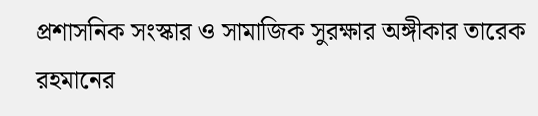প্রশাসনিক সংস্কার ও সামাজিক সুরক্ষার অঙ্গীকার তারেক রহমানের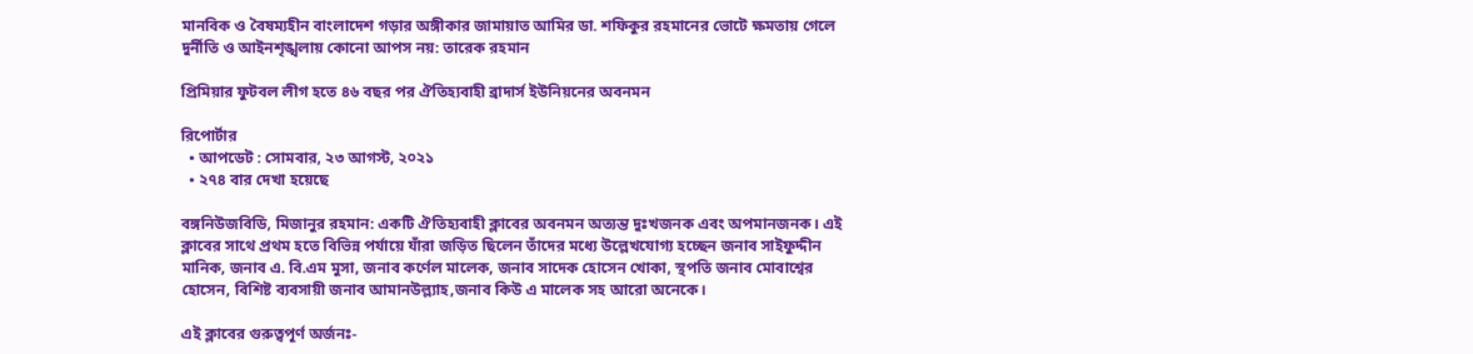মানবিক ও বৈষম্যহীন বাংলাদেশ গড়ার অঙ্গীকার জামায়াত আমির ডা. শফিকুর রহমানের ভোটে ক্ষমতায় গেলে দুর্নীতি ও আইনশৃঙ্খলায় কোনো আপস নয়: তারেক রহমান

প্রিমিয়ার ফুটবল লীগ হতে ৪৬ বছর পর ঐতিহ্যবাহী ব্রাদার্স ইউনিয়নের অবনমন

রিপোর্টার
  • আপডেট : সোমবার, ২৩ আগস্ট, ২০২১
  • ২৭৪ বার দেখা হয়েছে

বঙ্গনিউজবিডি, মিজানুর রহমান: একটি ঐতিহ্যবাহী ক্লাবের অবনমন অত্যন্ত দুঃখজনক এবং অপমানজনক। এই ক্লাবের সাথে প্রথম হতে বিভিন্ন পর্যায়ে যাঁরা জড়িত ছিলেন তাঁদের মধ্যে উল্লেখযোগ্য হচ্ছেন জনাব সাইফুদ্দীন মানিক, জনাব এ. বি.এম মুসা, জনাব কর্ণেল মালেক, জনাব সাদেক হোসেন খোকা, স্থপতি জনাব মোবাশ্বের হোসেন, বিশিষ্ট ব্যবসায়ী জনাব আমানউল্ল্যাহ,জনাব কিউ এ মালেক সহ আরো অনেকে।

এই ক্লাবের গুরুত্বপূর্ণ অর্জনঃ-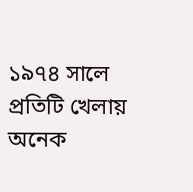১৯৭৪ সালে প্রতিটি খেলায় অনেক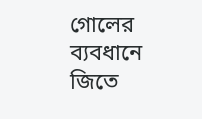গোলের ব্যবধানে জিতে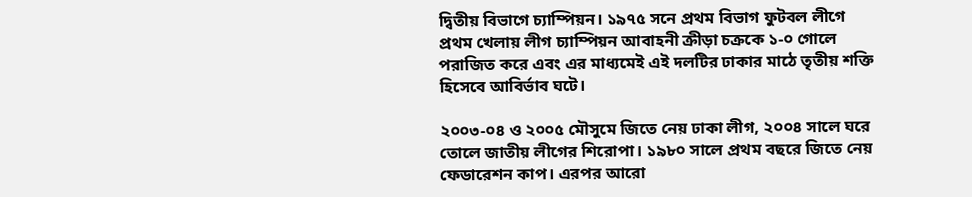দ্বিতীয় বিভাগে চ্যাম্পিয়ন। ১৯৭৫ সনে প্রথম বিভাগ ফুটবল লীগে প্রথম খেলায় লীগ চ্যাম্পিয়ন আবাহনী ক্রীড়া চক্রকে ১-০ গোলে পরাজিত করে এবং এর মাধ্যমেই এই দলটির ঢাকার মাঠে তৃতীয় শক্তি হিসেবে আবির্ভাব ঘটে।

২০০৩-০৪ ও ২০০৫ মৌসুমে জিতে নেয় ঢাকা লীগ, ২০০৪ সালে ঘরে তোলে জাতীয় লীগের শিরোপা। ১৯৮০ সালে প্রথম বছরে জিতে নেয় ফেডারেশন কাপ। এরপর আরো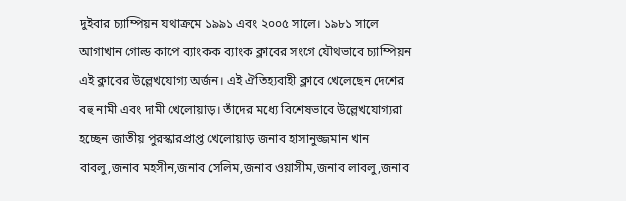দুইবার চ্যাম্পিয়ন যথাক্রমে ১৯৯১ এবং ২০০৫ সালে। ১৯৮১ সালে আগাখান গোল্ড কাপে ব্যাংকক ব্যাংক ক্লাবের সংগে যৌথভাবে চ্যাম্পিয়ন এই ক্লাবের উল্লেখযোগ্য অর্জন। এই ঐতিহ্যবাহী ক্লাবে খেলেছেন দেশের বহু নামী এবং দামী খেলোয়াড়। তাঁদের মধ্যে বিশেষভাবে উল্লেখযোগ্যরা হচ্ছেন জাতীয় পুরস্কারপ্রাপ্ত খেলোয়াড় জনাব হাসানুজ্জমান খান বাবলু,জনাব মহসীন,জনাব সেলিম,জনাব ওয়াসীম,জনাব লাবলু,জনাব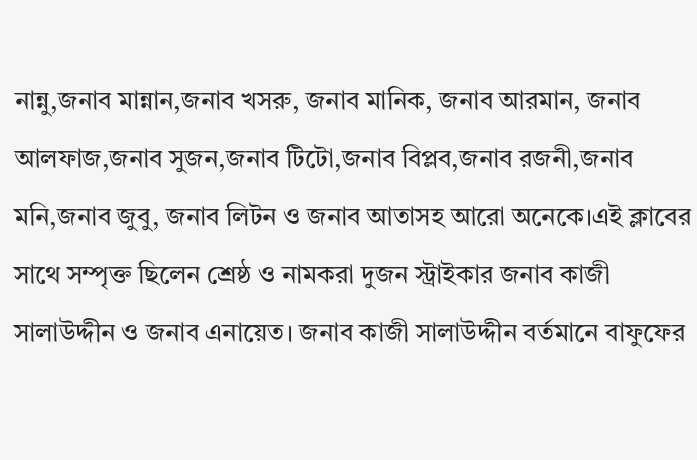নান্নু,জনাব মান্নান,জনাব খসরু, জনাব মানিক, জনাব আরমান, জনাব আলফাজ,জনাব সুজন,জনাব টিটো,জনাব বিপ্লব,জনাব রজনী,জনাব মনি,জনাব জুবু, জনাব লিটন ও জনাব আতাসহ আরো অনেকে।এই ক্লাবের সাথে সম্পৃক্ত ছিলেন শ্রেষ্ঠ ও নামকরা দুজন স্ট্রাইকার জনাব কাজী সালাউদ্দীন ও জনাব এনায়েত। জনাব কাজী সালাউদ্দীন বর্তমানে বাফুফের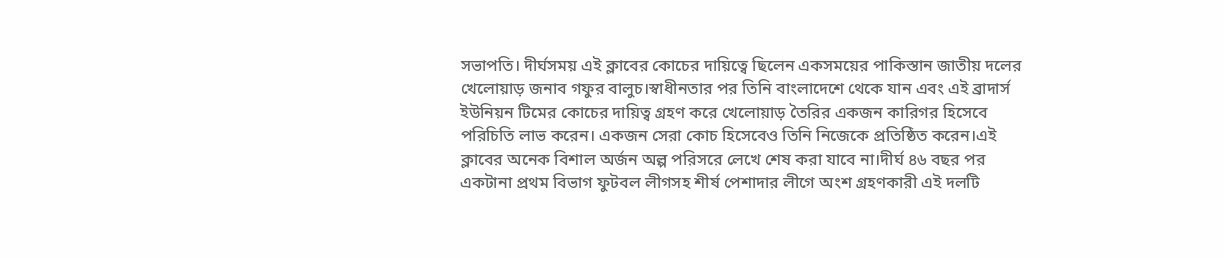সভাপতি। দীর্ঘসময় এই ক্লাবের কোচের দায়িত্বে ছিলেন একসময়ের পাকিস্তান জাতীয় দলের খেলোয়াড় জনাব গফুর বালুচ।স্বাধীনতার পর তিনি বাংলাদেশে থেকে যান এবং এই ব্রাদার্স ইউনিয়ন টিমের কোচের দায়িত্ব গ্রহণ করে খেলোয়াড় তৈরির একজন কারিগর হিসেবে পরিচিতি লাভ করেন। একজন সেরা কোচ হিসেবেও তিনি নিজেকে প্রতিষ্ঠিত করেন।এই ক্লাবের অনেক বিশাল অর্জন অল্প পরিসরে লেখে শেষ করা যাবে না।দীর্ঘ ৪৬ বছর পর একটানা প্রথম বিভাগ ফুটবল লীগসহ শীর্ষ পেশাদার লীগে অংশ গ্রহণকারী এই দলটি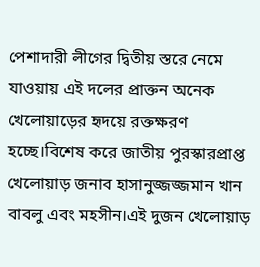পেশাদারী লীগের দ্বিতীয় স্তরে নেমে যাওয়ায় এই দলের প্রাক্তন অনেক খেলোয়াড়ের হৃদয়ে রক্তক্ষরণ হচ্ছে।বিশেষ করে জাতীয় পুরস্কারপ্রাপ্ত খেলোয়াড় জনাব হাসানুজ্জজ্জমান খান বাবলু এবং মহসীন।এই দুজন খেলোয়াড়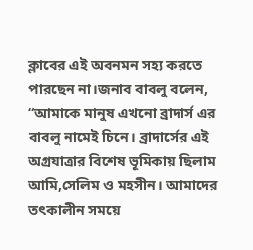ক্লাবের এই অবনমন সহ্য করতে পারছেন না।জনাব বাবলু বলেন, “আমাকে মানুষ এখনো ব্রাদার্স এর বাবলু নামেই চিনে। ব্রাদার্সের এই অগ্রযাত্রার বিশেষ ভূমিকায় ছিলাম আমি,সেলিম ও মহসীন। আমাদের তৎকালীন সময়ে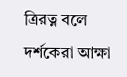ত্রিরত্ন বলে দর্শকেরা আক্ষা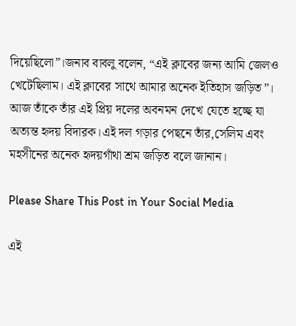দিয়েছিলো”।জনাব বাবলু বলেন, “এই ক্লাবের জন্য আমি জেলও খেটেছিলাম। এই ক্লাবের সাথে আমার অনেক ইতিহাস জড়িত”। আজ তাঁকে তাঁর এই প্রিয় দলের অবনমন দেখে যেতে হচ্ছে যা অত্যন্ত হৃদয় বিদারক।এই দল গড়ার পেছনে তাঁর,সেলিম এবং মহসীনের অনেক হৃদয়গাঁথা শ্রম জড়িত বলে জানান।

Please Share This Post in Your Social Media

এই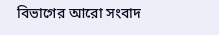বিভাগের আরো সংবাদ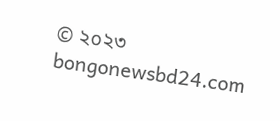© ২০২৩ bongonewsbd24.com